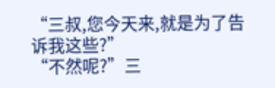“三叔,您今天来,就是为了告诉我这些?”
“不然呢?”三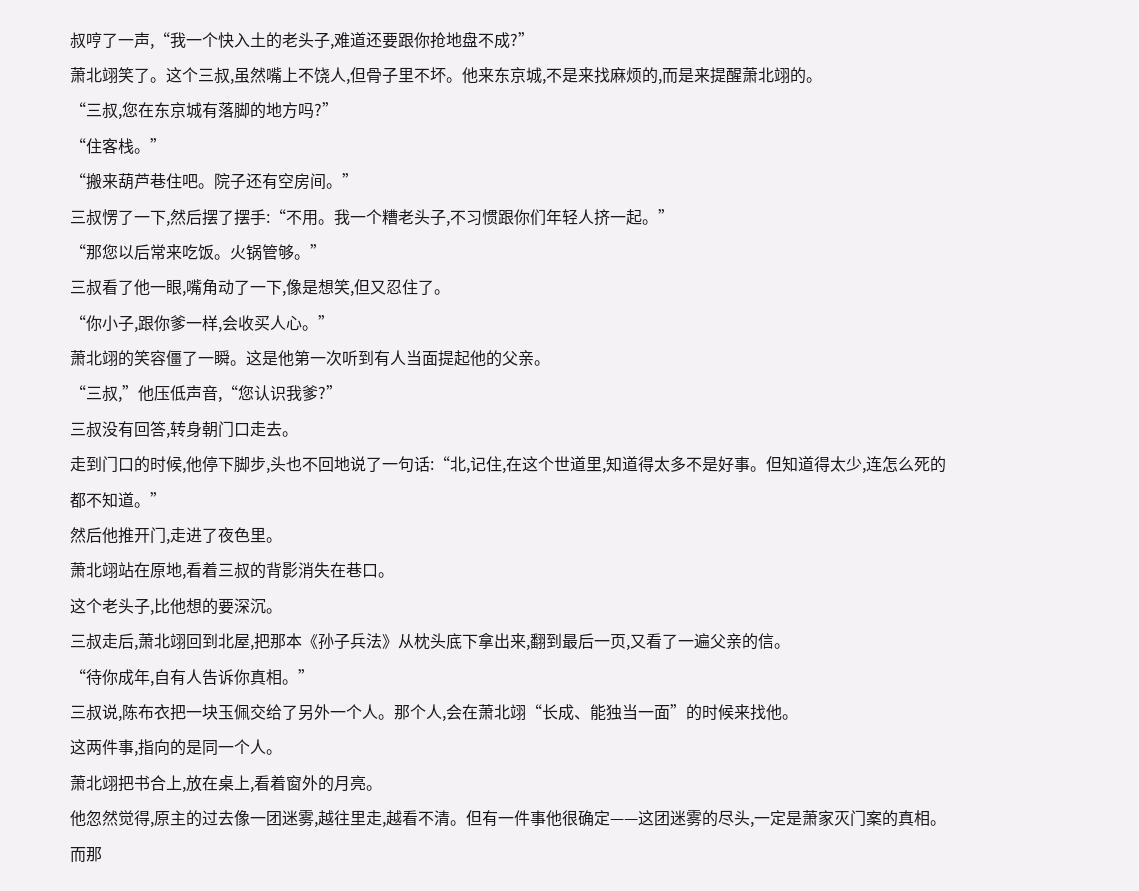叔哼了一声,“我一个快入土的老头子,难道还要跟你抢地盘不成?”
萧北翊笑了。这个三叔,虽然嘴上不饶人,但骨子里不坏。他来东京城,不是来找麻烦的,而是来提醒萧北翊的。
“三叔,您在东京城有落脚的地方吗?”
“住客栈。”
“搬来葫芦巷住吧。院子还有空房间。”
三叔愣了一下,然后摆了摆手:“不用。我一个糟老头子,不习惯跟你们年轻人挤一起。”
“那您以后常来吃饭。火锅管够。”
三叔看了他一眼,嘴角动了一下,像是想笑,但又忍住了。
“你小子,跟你爹一样,会收买人心。”
萧北翊的笑容僵了一瞬。这是他第一次听到有人当面提起他的父亲。
“三叔,”他压低声音,“您认识我爹?”
三叔没有回答,转身朝门口走去。
走到门口的时候,他停下脚步,头也不回地说了一句话:“北,记住,在这个世道里,知道得太多不是好事。但知道得太少,连怎么死的都不知道。”
然后他推开门,走进了夜色里。
萧北翊站在原地,看着三叔的背影消失在巷口。
这个老头子,比他想的要深沉。
三叔走后,萧北翊回到北屋,把那本《孙子兵法》从枕头底下拿出来,翻到最后一页,又看了一遍父亲的信。
“待你成年,自有人告诉你真相。”
三叔说,陈布衣把一块玉佩交给了另外一个人。那个人,会在萧北翊“长成、能独当一面”的时候来找他。
这两件事,指向的是同一个人。
萧北翊把书合上,放在桌上,看着窗外的月亮。
他忽然觉得,原主的过去像一团迷雾,越往里走,越看不清。但有一件事他很确定——这团迷雾的尽头,一定是萧家灭门案的真相。
而那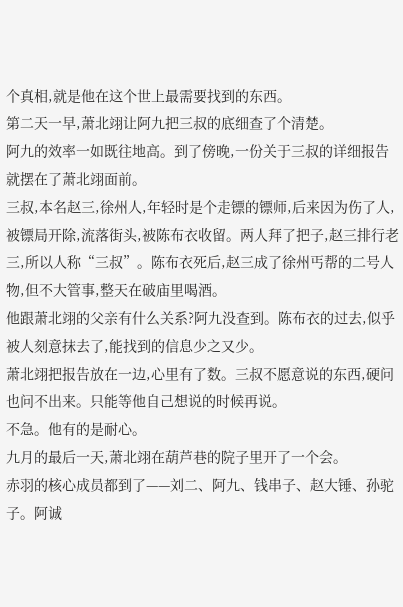个真相,就是他在这个世上最需要找到的东西。
第二天一早,萧北翊让阿九把三叔的底细查了个清楚。
阿九的效率一如既往地高。到了傍晚,一份关于三叔的详细报告就摆在了萧北翊面前。
三叔,本名赵三,徐州人,年轻时是个走镖的镖师,后来因为伤了人,被镖局开除,流落街头,被陈布衣收留。两人拜了把子,赵三排行老三,所以人称“三叔”。陈布衣死后,赵三成了徐州丐帮的二号人物,但不大管事,整天在破庙里喝酒。
他跟萧北翊的父亲有什么关系?阿九没查到。陈布衣的过去,似乎被人刻意抹去了,能找到的信息少之又少。
萧北翊把报告放在一边,心里有了数。三叔不愿意说的东西,硬问也问不出来。只能等他自己想说的时候再说。
不急。他有的是耐心。
九月的最后一天,萧北翊在葫芦巷的院子里开了一个会。
赤羽的核心成员都到了——刘二、阿九、钱串子、赵大锤、孙驼子。阿诚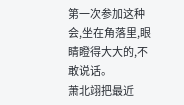第一次参加这种会,坐在角落里,眼睛瞪得大大的,不敢说话。
萧北翊把最近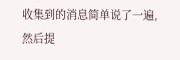收集到的消息简单说了一遍,然后提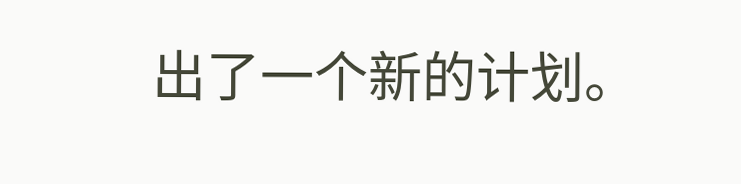出了一个新的计划。